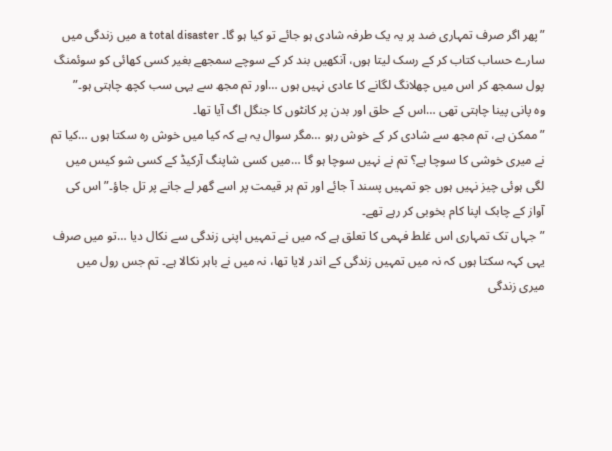”پھر اگر صرف تمہاری ضد پر یہ یک طرفہ شادی ہو جائے تو کیا ہو گا۔ a total disaster میں زندگی میں سارے حساب کتاب کر کے رسک لیتا ہوں، آنکھیں بند کر کے سوچے سمجھے بغیر کسی کھائی کو سوئمنگ پول سمجھ کر اس میں چھلانگ لگانے کا عادی نہیں ہوں …اور تم مجھ سے یہی سب کچھ چاہتی ہو۔”
وہ پانی پینا چاہتی تھی …اس کے حلق اور بدن پر کانٹوں کا جنگل اگ آیا تھا۔
”ممکن ہے، تم مجھ سے شادی کر کے خوش رہو …مگر سوال یہ ہے کہ کیا میں خوش رہ سکتا ہوں …کیا تم نے میری خوشی کا سوچا ہے؟ تم نے نہیں سوچا ہو گا …میں کسی شاپنگ آرکیڈ کے کسی شو کیس میں لگی ہوئی چیز نہیں ہوں جو تمہیں پسند آ جائے اور تم ہر قیمت پر اسے گھر لے جانے پر تل جاؤ۔” اس کی آواز کے چابک اپنا کام بخوبی کر رہے تھے۔
”جہاں تک تمہاری اس غلط فہمی کا تعلق ہے کہ میں نے تمہیں اپنی زندگی سے نکال دیا …تو میں صرف یہی کہہ سکتا ہوں کہ نہ میں تمہیں زندگی کے اندر لایا تھا، نہ میں نے باہر نکالا ہے۔ تم جس رول میں میری زندگی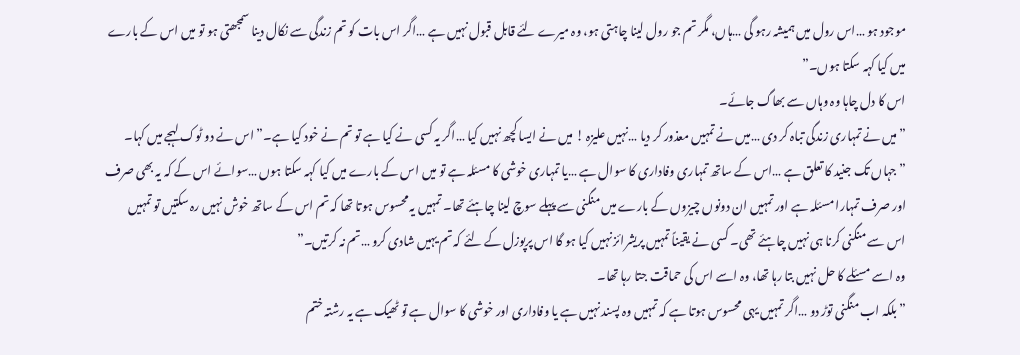موجود ہو …اس رول میں ہمیشہ رہو گی …ہاں، مگر تم جو رول لینا چاہتی ہو، وہ میرے لئے قابل قبول نہیں ہے …اگر اس بات کو تم زندگی سے نکال دینا سمجھتی ہو تو میں اس کے بارے میں کیا کہہ سکتا ہوں۔”
اس کا دل چاہا وہ وہاں سے بھاگ جائے۔
”میں نے تمہاری زندگی تباہ کر دی …میں نے تمہیں معذور کر دیا …نہیں علیزہ ! میں نے ایسا کچھ نہیں کیا …اگر یہ کسی نے کیا ہے تو تم نے خود کیا ہے۔” اس نے دو ٹوک لہجے میں کہا۔
”جہاں تک جنید کا تعلق ہے …اس کے ساتھ تمہاری وفاداری کا سوال ہے …یا تمہاری خوشی کا مسئلہ ہے تو میں اس کے بارے میں کیا کہہ سکتا ہوں …سوائے اس کے کہ یہ بھی صرف اور صرف تمہارا مسئلہ ہے اور تمہیں ان دونوں چیزوں کے بارے میں منگنی سے پہلے سوچ لینا چاہئے تھا۔ تمہیں یہ محسوس ہوتا تھا کہ تم اس کے ساتھ خوش نہیں رہ سکتیں تو تمہیں اس سے منگنی کرنا ہی نہیں چاہئے تھی۔ کسی نے یقیناً تمہیں پریشرائز نہیں کیا ہو گا اس پرپوزل کے لئے کہ تم یہیں شادی کرو …تم نہ کرتیں۔”
وہ اسے مسئلے کا حل نہیں بتا رہا تھا، وہ اسے اس کی حماقت جتا رہا تھا۔
”بلکہ اب منگنی توڑ دو …اگر تمہیں یہی محسوس ہوتا ہے کہ تمہیں وہ پسند نہیں ہے یا وفاداری اور خوشی کا سوال ہے تو ٹھیک ہے یہ رشتہ ختم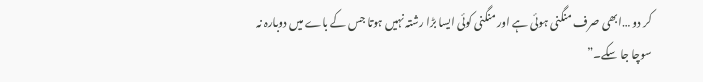کر دو …ابھی صرف منگنی ہوئی ہے اور منگنی کوئی ایسا بڑا رشتہ نہیں ہوتا جس کے باے میں دوبارہ نہ سوچا جا سکے۔”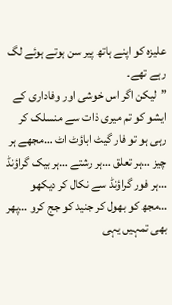علیزہ کو اپنے ہاتھ پیر سن ہوتے ہوئے لگ رہے تھے۔
”لیکن اگر اس خوشی اور وفاداری کے ایشو کو تم میری ذات سے منسلک کر رہی ہو تو فار گیٹ اباؤٹ اٹ …مجھے ہر چیز …ہر تعلق …ہر رشتے …ہر بیک گراؤنڈ …ہر فور گراؤنڈ سے نکال کر دیکھو …مجھ کو بھول کر جنید کو جج کرو …پھر بھی تمہیں یہی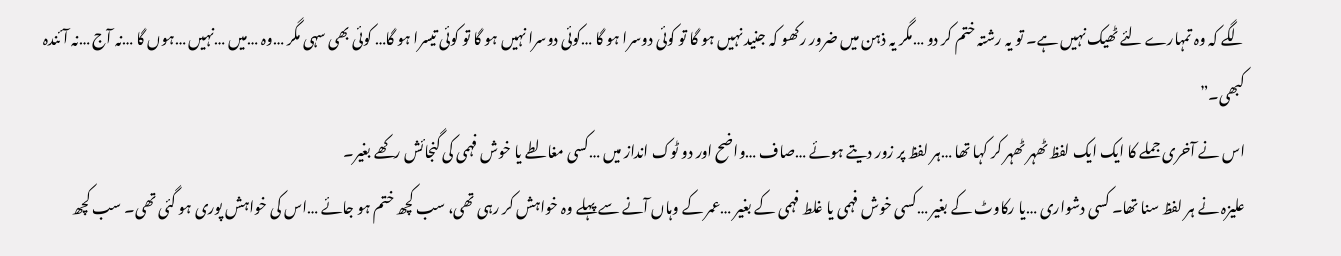لگے کہ وہ تمہارے لئے ٹھیک نہیں ہے۔ تو یہ رشتہ ختم کر دو …مگر یہ ذہن میں ضرور رکھو کہ جنید نہیں ہو گا تو کوئی دوسرا ہو گا …کوئی دوسرا نہیں ہو گا تو کوئی تیسرا ہو گا… کوئی بھی سہی مگر …وہ …میں …نہیں …ہوں گا …نہ آج …نہ آئندہ کبھی۔”
اس نے آخری جملے کا ایک ایک لفظ ٹھہر ٹھہر کر کہا تھا …ہر لفظ پر زور دیتے ہوئے …صاف …واضح اور دو ٹوک انداز میں …کسی مغالطے یا خوش فہمی کی گنجائش رکھے بغیر۔
علیزہ نے ہر لفظ سنا تھا۔ کسی دشواری …یا رکاوٹ کے بغیر …کسی خوش فہمی یا غلط فہمی کے بغیر …عمر کے وہاں آنے سے پہلے وہ خواہش کر رہی تھی، سب کچھ ختم ہو جائے …اس کی خواہش پوری ہو گئی تھی۔ سب کچھ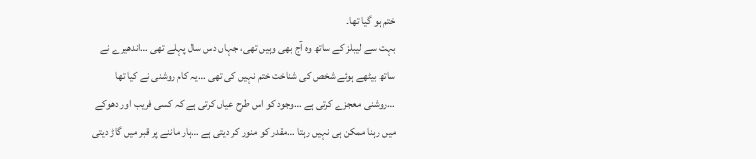ختم ہو گیا تھا۔
بہت سے لیبلز کے ساتھ وہ آج بھی وہیں تھی، جہاں دس سال پہلے تھی …اندھیرے نے ساتھ بیٹھے ہوئے شخص کی شناخت ختم نہیں کی تھی …یہ کام روشنی نے کیا تھا …روشنی معجزے کرتی ہے …وجود کو اس طرح عیاں کرتی ہے کہ کسی فریب اور دھوکے میں رہنا ممکن ہی نہیں رہتا …مقدر کو منور کر دیتی ہے …ہار ماننے پر قبر میں گاڑ دیتی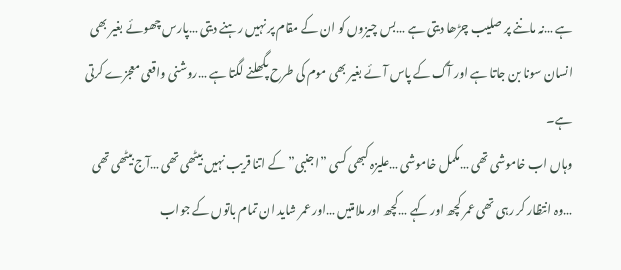ہے …نہ ماننے پر صلیب چڑھا دیتی ہے …بس چیزوں کو ان کے مقام پر نہیں رہنے دیتی …پارس چھوئے بغیر بھی انسان سونا بن جاتا ہے اور آگ کے پاس آئے بغیر بھی موم کی طرح پگھلنے لگتا ہے …روشنی واقعی معجزے کرتی ہے۔
وہاں اب خاموشی تھی …مکمل خاموشی …علیزہ کبھی کسی ”اجنبی” کے اتنا قریب نہیں بیٹھی تھی …آج بیٹھی تھی …وہ انتظار کر رہی تھی عمر کچھ اور کہے …کچھ اور ملامتیں …اور عمر شاید ان تمام باتوں کے جواب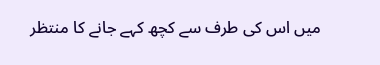میں اس کی طرف سے کچھ کہے جانے کا منتظر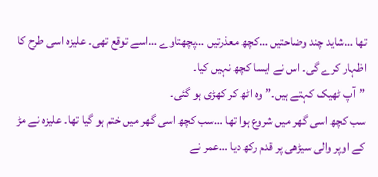تھا …شاید چند وضاحتیں …کچھ معذرتیں …پچھتاوے …اسے توقع تھی۔ علیزہ اسی طرح کا اظہار کرے گی۔ اس نے ایسا کچھ نہیں کیا۔
”آپ ٹھیک کہتے ہیں۔” وہ اٹھ کر کھڑی ہو گئی۔
سب کچھ اسی گھر میں شروع ہوا تھا …سب کچھ اسی گھر میں ختم ہو گیا تھا۔ علیزہ نے مڑ کے اوپر والی سیڑھی پر قدم رکھ دیا …عمر نے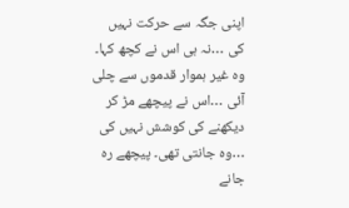اپنی جگہ سے حرکت نہیں کی …نہ ہی اس نے کچھ کہا۔
وہ غیر ہموار قدموں سے چلی آئی …اس نے پیچھے مڑ کر دیکھنے کی کوشش نہیں کی …وہ جانتی تھی۔ پیچھے رہ جانے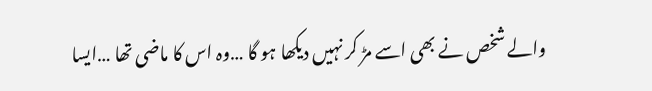والے شخص نے بھی اسے مڑ کر نہیں دیکھا ہو گا …وہ اس کا ماضی تھا …ایسا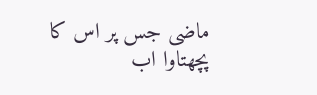ماضی جس پر اس کا پچھتاوا اب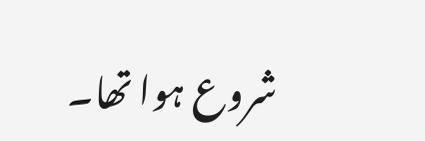شروع ہوا تھا۔